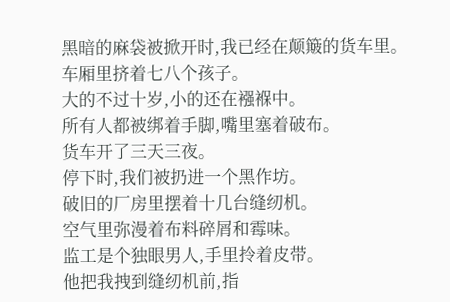黑暗的麻袋被掀开时,我已经在颠簸的货车里。
车厢里挤着七八个孩子。
大的不过十岁,小的还在襁褓中。
所有人都被绑着手脚,嘴里塞着破布。
货车开了三天三夜。
停下时,我们被扔进一个黑作坊。
破旧的厂房里摆着十几台缝纫机。
空气里弥漫着布料碎屑和霉味。
监工是个独眼男人,手里拎着皮带。
他把我拽到缝纫机前,指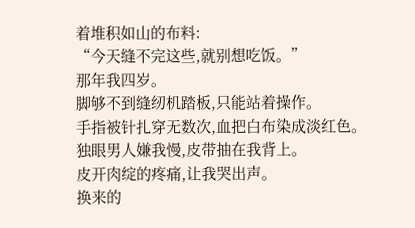着堆积如山的布料:
“今天缝不完这些,就别想吃饭。”
那年我四岁。
脚够不到缝纫机踏板,只能站着操作。
手指被针扎穿无数次,血把白布染成淡红色。
独眼男人嫌我慢,皮带抽在我背上。
皮开肉绽的疼痛,让我哭出声。
换来的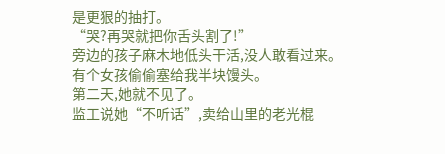是更狠的抽打。
“哭?再哭就把你舌头割了!”
旁边的孩子麻木地低头干活,没人敢看过来。
有个女孩偷偷塞给我半块馒头。
第二天,她就不见了。
监工说她“不听话”,卖给山里的老光棍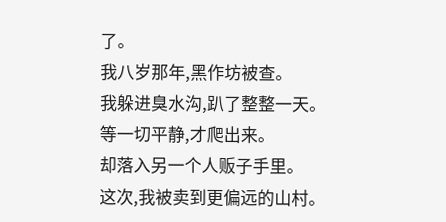了。
我八岁那年,黑作坊被查。
我躲进臭水沟,趴了整整一天。
等一切平静,才爬出来。
却落入另一个人贩子手里。
这次,我被卖到更偏远的山村。